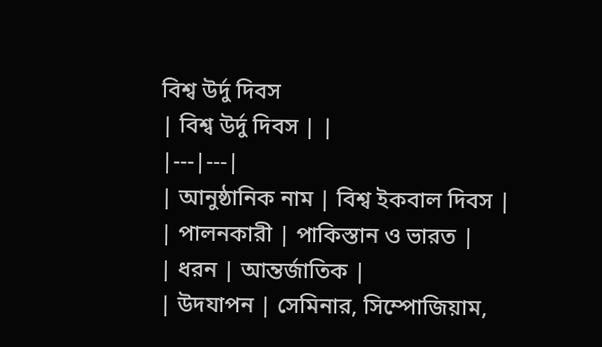বিশ্ব উর্দু দিবস
| বিশ্ব উর্দু দিবস | |
|---|---|
| আনুষ্ঠানিক নাম | বিশ্ব ইকবাল দিবস |
| পালনকারী | পাকিস্তান ও ভারত |
| ধরন | আন্তর্জাতিক |
| উদযাপন | সেমিনার, সিম্পোজিয়াম,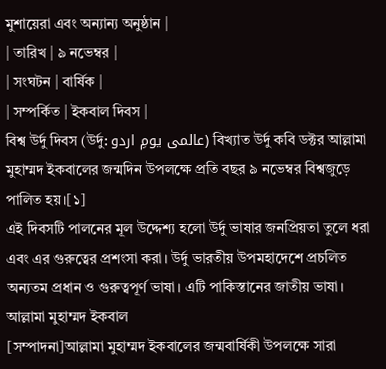মুশায়েরা এবং অন্যান্য অনুষ্ঠান |
| তারিখ | ৯ নভেম্বর |
| সংঘটন | বার্ষিক |
| সম্পর্কিত | ইকবাল দিবস |
বিশ্ব উর্দু দিবস (উর্দু: عالمی یومِ اردو) বিখ্যাত উর্দু কবি ডক্টর আল্লামা মুহাম্মদ ইকবালের জন্মদিন উপলক্ষে প্রতি বছর ৯ নভেম্বর বিশ্বজুড়ে পালিত হয়।[১]
এই দিবসটি পালনের মূল উদ্দেশ্য হলো উর্দু ভাষার জনপ্রিয়তা তুলে ধরা এবং এর গুরুত্বের প্রশংসা করা। উর্দু ভারতীয় উপমহাদেশে প্রচলিত অন্যতম প্রধান ও গুরুত্বপূর্ণ ভাষা। এটি পাকিস্তানের জাতীয় ভাষা।
আল্লামা মুহাম্মদ ইকবাল
[সম্পাদনা]আল্লামা মুহাম্মদ ইকবালের জন্মবার্ষিকী উপলক্ষে সারা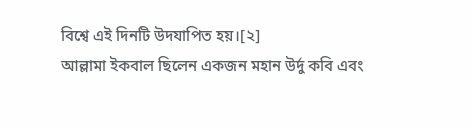বিশ্বে এই দিনটি উদযাপিত হয়।[২]
আল্লামা ইকবাল ছিলেন একজন মহান উর্দু কবি এবং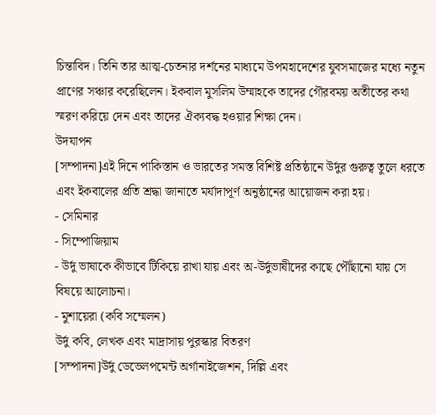চিন্তাবিদ। তিনি তার আত্ম-চেতনার দর্শনের মাধ্যমে উপমহাদেশের যুবসমাজের মধ্যে নতুন প্রাণের সঞ্চার করেছিলেন। ইকবাল মুসলিম উম্মাহকে তাদের গৌরবময় অতীতের কথা স্মরণ করিয়ে দেন এবং তাদের ঐক্যবদ্ধ হওয়ার শিক্ষা দেন।
উদযাপন
[সম্পাদনা]এই দিনে পাকিস্তান ও ভারতের সমস্ত বিশিষ্ট প্রতিষ্ঠানে উর্দুর গুরুত্ব তুলে ধরতে এবং ইকবালের প্রতি শ্রদ্ধা জানাতে মর্যাদাপূর্ণ অনুষ্ঠানের আয়োজন করা হয়।
- সেমিনার
- সিম্পোজিয়াম
- উর্দু ভাষাকে কীভাবে টিকিয়ে রাখা যায় এবং অ-উর্দুভাষীদের কাছে পৌঁছানো যায় সে বিষয়ে আলোচনা।
- মুশায়েরা (কবি সম্মেলন)
উর্দু কবি, লেখক এবং মাদ্রাসায় পুরস্কার বিতরণ
[সম্পাদনা]উর্দু ডেভেলপমেন্ট অর্গানাইজেশন, দিল্লি এবং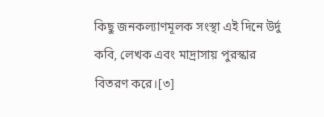কিছু জনকল্যাণমূলক সংস্থা এই দিনে উর্দু কবি, লেখক এবং মাদ্রাসায় পুরস্কার বিতরণ করে।[৩]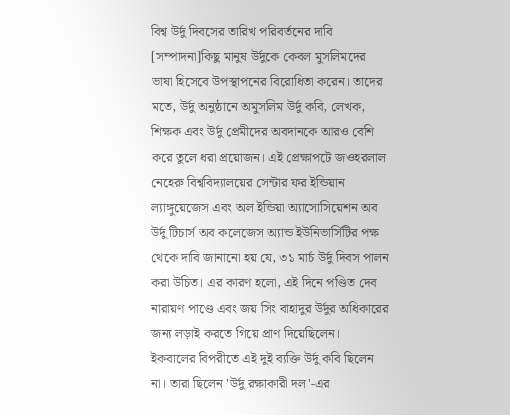বিশ্ব উর্দু দিবসের তারিখ পরিবর্তনের দাবি
[সম্পাদনা]কিছু মানুষ উর্দুকে কেবল মুসলিমদের ভাষা হিসেবে উপস্থাপনের বিরোধিতা করেন। তাদের মতে, উর্দু অনুষ্ঠানে অমুসলিম উর্দু কবি, লেখক, শিক্ষক এবং উর্দু প্রেমীদের অবদানকে আরও বেশি করে তুলে ধরা প্রয়োজন। এই প্রেক্ষাপটে জওহরলাল নেহেরু বিশ্ববিদ্যালয়ের সেন্টার ফর ইন্ডিয়ান ল্যাঙ্গুয়েজেস এবং অল ইন্ডিয়া অ্যাসোসিয়েশন অব উর্দু টিচার্স অব কলেজেস অ্যান্ড ইউনিভার্সিটির পক্ষ থেকে দাবি জানানো হয় যে, ৩১ মার্চ উর্দু দিবস পালন করা উচিত। এর কারণ হলো, এই দিনে পণ্ডিত দেব নারায়ণ পাণ্ডে এবং জয় সিং বাহাদুর উর্দুর অধিকারের জন্য লড়াই করতে গিয়ে প্রাণ দিয়েছিলেন।
ইকবালের বিপরীতে এই দুই ব্যক্তি উর্দু কবি ছিলেন না। তারা ছিলেন 'উর্দু রক্ষাকারী দল'-এর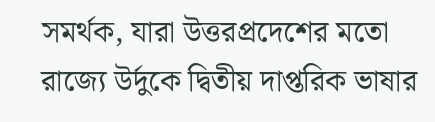সমর্থক, যারা উত্তরপ্রদেশের মতো রাজ্যে উর্দুকে দ্বিতীয় দাপ্তরিক ভাষার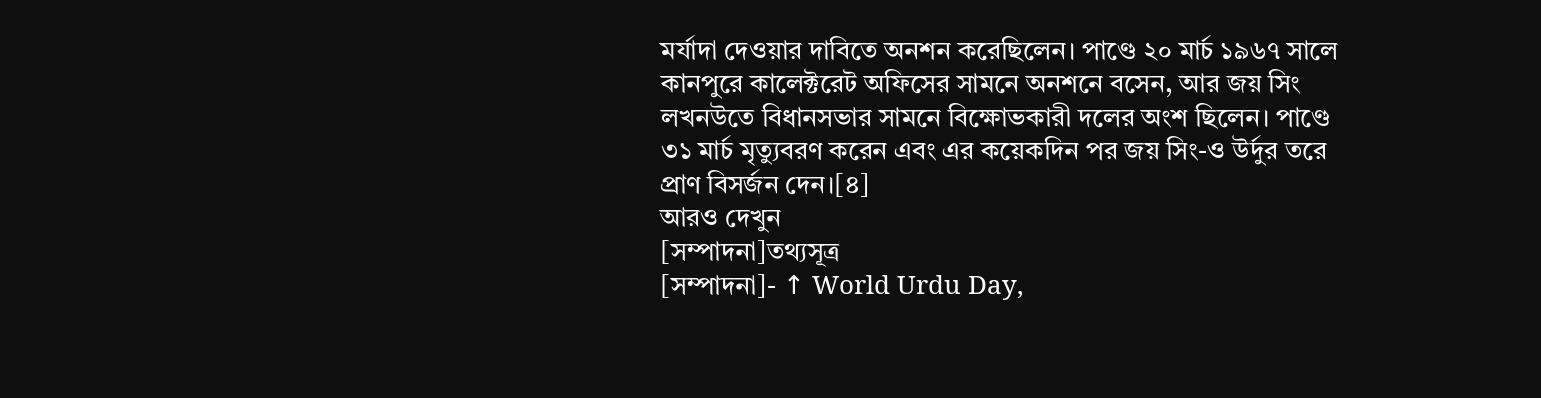মর্যাদা দেওয়ার দাবিতে অনশন করেছিলেন। পাণ্ডে ২০ মার্চ ১৯৬৭ সালে কানপুরে কালেক্টরেট অফিসের সামনে অনশনে বসেন, আর জয় সিং লখনউতে বিধানসভার সামনে বিক্ষোভকারী দলের অংশ ছিলেন। পাণ্ডে ৩১ মার্চ মৃত্যুবরণ করেন এবং এর কয়েকদিন পর জয় সিং-ও উর্দুর তরে প্রাণ বিসর্জন দেন।[৪]
আরও দেখুন
[সম্পাদনা]তথ্যসূত্র
[সম্পাদনা]- ↑ World Urdu Day,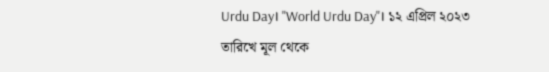Urdu Day। "World Urdu Day"। ১২ এপ্রিল ২০২৩ তারিখে মূল থেকে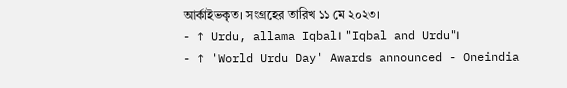আর্কাইভকৃত। সংগ্রহের তারিখ ১১ মে ২০২৩।
- ↑ Urdu, allama Iqbal। "Iqbal and Urdu"।
- ↑ 'World Urdu Day' Awards announced - Oneindia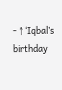- ↑ ‘Iqbal’s birthday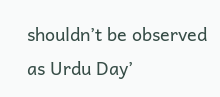shouldn’t be observed as Urdu Day’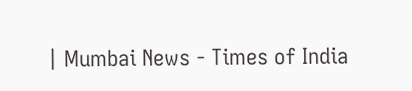| Mumbai News - Times of India